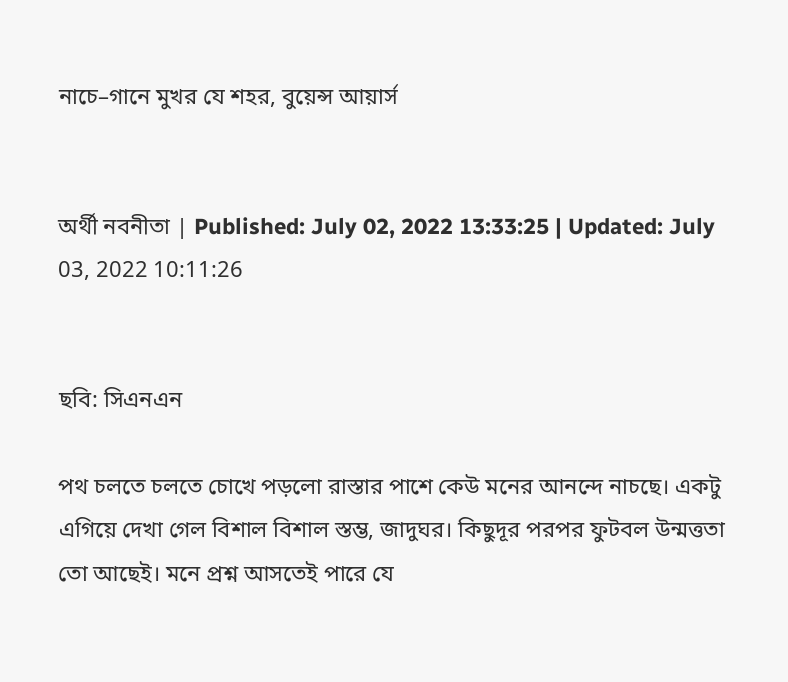নাচে–গানে মুখর যে শহর, বুয়েন্স আয়ার্স


অর্থী নবনীতা | Published: July 02, 2022 13:33:25 | Updated: July 03, 2022 10:11:26


ছবি: সিএনএন

পথ চলতে চলতে চোখে পড়লো রাস্তার পাশে কেউ মনের আনন্দে নাচছে। একটু এগিয়ে দেখা গেল বিশাল বিশাল স্তম্ভ, জাদুঘর। কিছুদূর পরপর ফুটবল উন্মত্ততা তো আছেই। মনে প্রশ্ন আসতেই পারে যে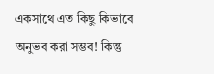একসাথে এত কিছু কিভাবে অনুভব করা সম্ভব! কিন্তু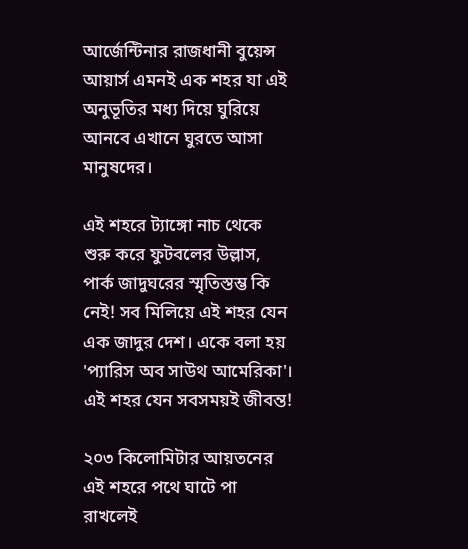আর্জেন্টিনার রাজধানী বুয়েন্স আয়ার্স এমনই এক শহর যা এই অনুভূতির মধ্য দিয়ে ঘুরিয়ে আনবে এখানে ঘুরতে আসা মানুষদের।

এই শহরে ট্যাঙ্গো নাচ থেকে শুরু করে ফুটবলের উল্লাস, পার্ক জাদুঘরের স্মৃতিস্তম্ভ কি নেই! সব মিলিয়ে এই শহর যেন এক জাদুর দেশ। একে বলা হয় 'প্যারিস অব সাউথ আমেরিকা'। এই শহর যেন সবসময়ই জীবন্ত!

২০৩ কিলোমিটার আয়তনের এই শহরে পথে ঘাটে পা রাখলেই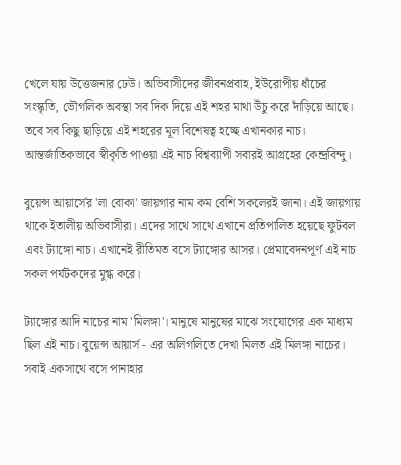খেলে যায় উত্তেজনার ঢেউ। অভিবাসীদের জীবনপ্রবাহ, ইউরোপীয় ধাঁচের সংস্কৃতি, ভৌগলিক অবস্থা সব দিক দিয়ে এই শহর মাথা উঁচু করে দাঁড়িয়ে আছে। তবে সব কিছু ছাড়িয়ে এই শহরের মূল বিশেষত্ব হচ্ছে এখানকার নাচ। আন্তর্জাতিকভাবে স্বীকৃতি পাওয়া এই নাচ বিশ্বব্যাপী সবারই আগ্রহের কেন্দ্রবিন্দু।

বুয়েন্স আয়ার্সের 'লা বোকা' জায়গার নাম কম বেশি সকলেরই জানা। এই জায়গায় থাকে ইতালীয় অভিবাসীরা। এদের সাথে সাথে এখানে প্রতিপালিত হয়েছে ফুটবল এবং ট্যাঙ্গো নাচ। এখানেই রীতিমত বসে ট্যাঙ্গোর আসর। প্রেমাবেদনপূর্ণ এই নাচ সকল পর্যটকদের মুগ্ধ করে।

ট্যাঙ্গোর আদি নাচের নাম 'মিলঙ্গা'। মানুষে মানুষের মাঝে সংযোগের এক মাধ্যম ছিল এই নাচ। বুয়েন্স আয়ার্স - এর অলিগলিতে দেখা মিলত এই মিলঙ্গা নাচের। সবাই একসাথে বসে পানাহার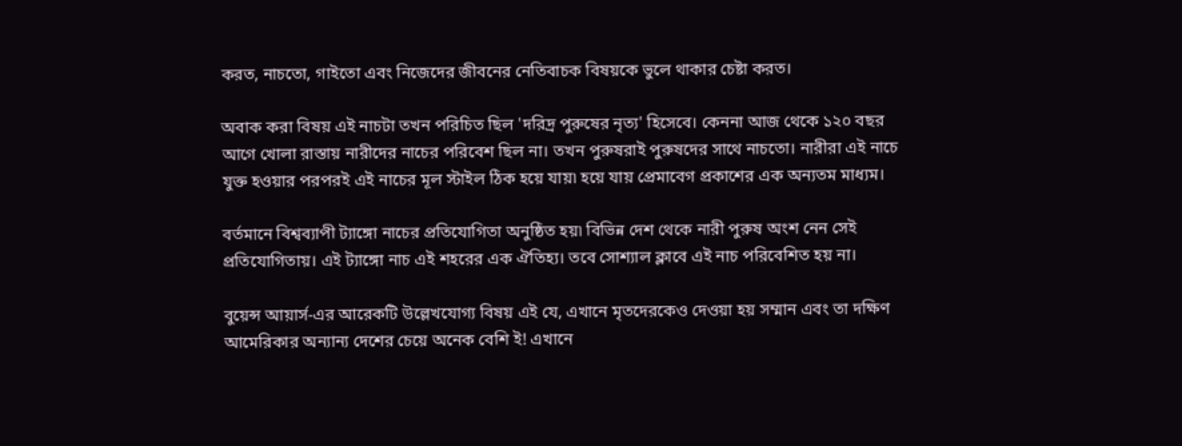করত, নাচতো, গাইতো এবং নিজেদের জীবনের নেতিবাচক বিষয়কে ভুলে থাকার চেষ্টা করত।

অবাক করা বিষয় এই নাচটা তখন পরিচিত ছিল 'দরিদ্র পুরুষের নৃত্য' হিসেবে। কেননা আজ থেকে ১২০ বছর আগে খোলা রাস্তায় নারীদের নাচের পরিবেশ ছিল না। তখন পুরুষরাই পুরুষদের সাথে নাচতো। নারীরা এই নাচে যুক্ত হওয়ার পরপরই এই নাচের মূল স্টাইল ঠিক হয়ে যায়৷ হয়ে যায় প্রেমাবেগ প্রকাশের এক অন্যতম মাধ্যম।

বর্তমানে বিশ্বব্যাপী ট্যাঙ্গো নাচের প্রতিযোগিতা অনুষ্ঠিত হয়৷ বিভিন্ন দেশ থেকে নারী পুরুষ অংশ নেন সেই প্রতিযোগিতায়। এই ট্যাঙ্গো নাচ এই শহরের এক ঐতিহ্য। তবে সোশ্যাল ক্লাবে এই নাচ পরিবেশিত হয় না।

বুয়েন্স আয়ার্স-এর আরেকটি উল্লেখযোগ্য বিষয় এই যে, এখানে মৃতদেরকেও দেওয়া হয় সম্মান এবং তা দক্ষিণ আমেরিকার অন্যান্য দেশের চেয়ে অনেক বেশি ই! এখানে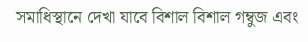সমাধিস্থানে দেখা যাবে বিশাল বিশাল গম্বুজ এবং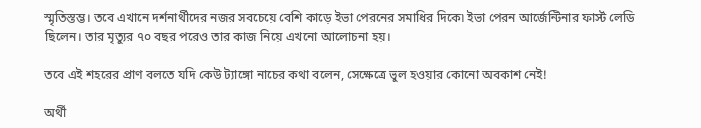স্মৃতিস্তম্ভ। তবে এখানে দর্শনার্থীদের নজর সবচেয়ে বেশি কাড়ে ইভা পেরনের সমাধির দিকে৷ ইভা পেরন আর্জেন্টিনার ফার্স্ট লেডি ছিলেন। তার মৃত্যুর ৭০ বছর পরেও তার কাজ নিয়ে এখনো আলোচনা হয়।

তবে এই শহরের প্রাণ বলতে যদি কেউ ট্যাঙ্গো নাচের কথা বলেন, সেক্ষেত্রে ভুল হওয়ার কোনো অবকাশ নেই!

অর্থী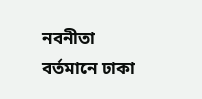নবনীতা বর্তমানে ঢাকা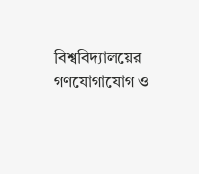বিশ্ববিদ্যালয়ের গণযোগাযোগ ও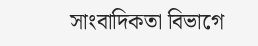সাংবাদিকতা বিভাগে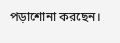পড়াশোনা করছেন।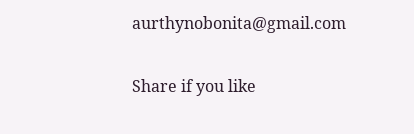aurthynobonita@gmail.com

Share if you like